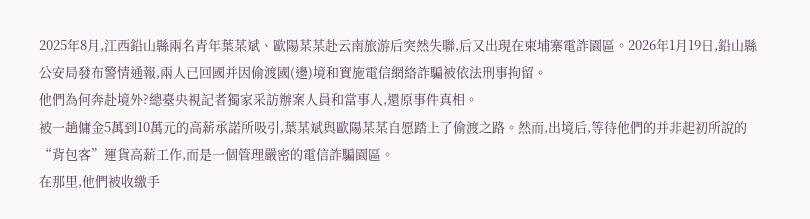2025年8月,江西鉛山縣兩名青年葉某斌、歐陽某某赴云南旅游后突然失聯,后又出現在柬埔寨電詐園區。2026年1月19日,鉛山縣公安局發布警情通報,兩人已回國并因偷渡國(邊)境和實施電信網絡詐騙被依法刑事拘留。
他們為何奔赴境外?總臺央視記者獨家采訪辦案人員和當事人,還原事件真相。
被一趟傭金5萬到10萬元的高薪承諾所吸引,葉某斌與歐陽某某自愿踏上了偷渡之路。然而,出境后,等待他們的并非起初所說的“背包客”運貨高薪工作,而是一個管理嚴密的電信詐騙園區。
在那里,他們被收繳手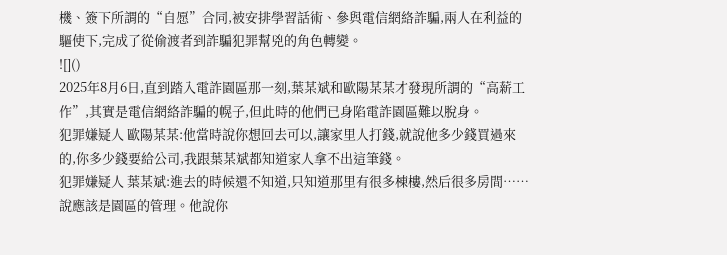機、簽下所謂的“自愿”合同,被安排學習話術、參與電信網絡詐騙,兩人在利益的驅使下,完成了從偷渡者到詐騙犯罪幫兇的角色轉變。
![]()
2025年8月6日,直到踏入電詐園區那一刻,葉某斌和歐陽某某才發現所謂的“高薪工作”,其實是電信網絡詐騙的幌子,但此時的他們已身陷電詐園區難以脫身。
犯罪嫌疑人 歐陽某某:他當時說你想回去可以,讓家里人打錢,就說他多少錢買過來的,你多少錢要給公司,我跟葉某斌都知道家人拿不出這筆錢。
犯罪嫌疑人 葉某斌:進去的時候還不知道,只知道那里有很多棟樓,然后很多房間……說應該是園區的管理。他說你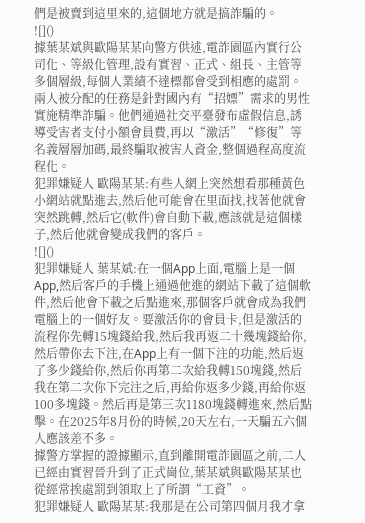們是被賣到這里來的,這個地方就是搞詐騙的。
![]()
據葉某斌與歐陽某某向警方供述,電詐園區內實行公司化、等級化管理,設有實習、正式、組長、主管等多個層級,每個人業績不達標都會受到相應的處罰。
兩人被分配的任務是針對國內有“招嫖”需求的男性實施精準詐騙。他們通過社交平臺發布虛假信息,誘導受害者支付小額會員費,再以“激活”“修復”等名義層層加碼,最終騙取被害人資金,整個過程高度流程化。
犯罪嫌疑人 歐陽某某:有些人網上突然想看那種黃色小網站就點進去,然后他可能會在里面找,找著他就會突然跳轉,然后它(軟件)會自動下載,應該就是這個樣子,然后他就會變成我們的客戶。
![]()
犯罪嫌疑人 葉某斌:在一個App上面,電腦上是一個App,然后客戶的手機上通過他進的網站下載了這個軟件,然后他會下載之后點進來,那個客戶就會成為我們電腦上的一個好友。要激活你的會員卡,但是激活的流程你先轉15塊錢給我,然后我再返二十幾塊錢給你,然后帶你去下注,在App上有一個下注的功能,然后返了多少錢給你,然后你再第二次給我轉150塊錢,然后我在第二次你下完注之后,再給你返多少錢,再給你返100多塊錢。然后再是第三次1180塊錢轉進來,然后點擊。在2025年8月份的時候,20天左右,一天騙五六個人應該差不多。
據警方掌握的證據顯示,直到離開電詐園區之前,二人已經由實習晉升到了正式崗位,葉某斌與歐陽某某也從經常挨處罰到領取上了所謂“工資”。
犯罪嫌疑人 歐陽某某:我那是在公司第四個月我才拿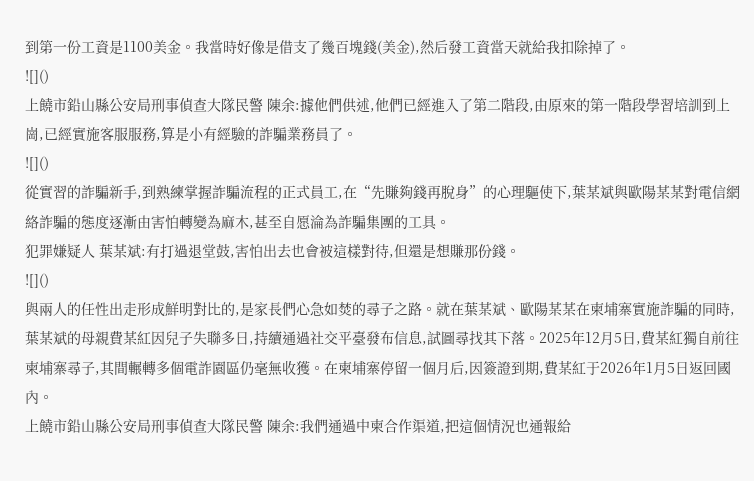到第一份工資是1100美金。我當時好像是借支了幾百塊錢(美金),然后發工資當天就給我扣除掉了。
![]()
上饒市鉛山縣公安局刑事偵查大隊民警 陳余:據他們供述,他們已經進入了第二階段,由原來的第一階段學習培訓到上崗,已經實施客服服務,算是小有經驗的詐騙業務員了。
![]()
從實習的詐騙新手,到熟練掌握詐騙流程的正式員工,在“先賺夠錢再脫身”的心理驅使下,葉某斌與歐陽某某對電信網絡詐騙的態度逐漸由害怕轉變為麻木,甚至自愿淪為詐騙集團的工具。
犯罪嫌疑人 葉某斌:有打過退堂鼓,害怕出去也會被這樣對待,但還是想賺那份錢。
![]()
與兩人的任性出走形成鮮明對比的,是家長們心急如焚的尋子之路。就在葉某斌、歐陽某某在柬埔寨實施詐騙的同時,葉某斌的母親費某紅因兒子失聯多日,持續通過社交平臺發布信息,試圖尋找其下落。2025年12月5日,費某紅獨自前往柬埔寨尋子,其間輾轉多個電詐園區仍毫無收獲。在柬埔寨停留一個月后,因簽證到期,費某紅于2026年1月5日返回國內。
上饒市鉛山縣公安局刑事偵查大隊民警 陳余:我們通過中柬合作渠道,把這個情況也通報給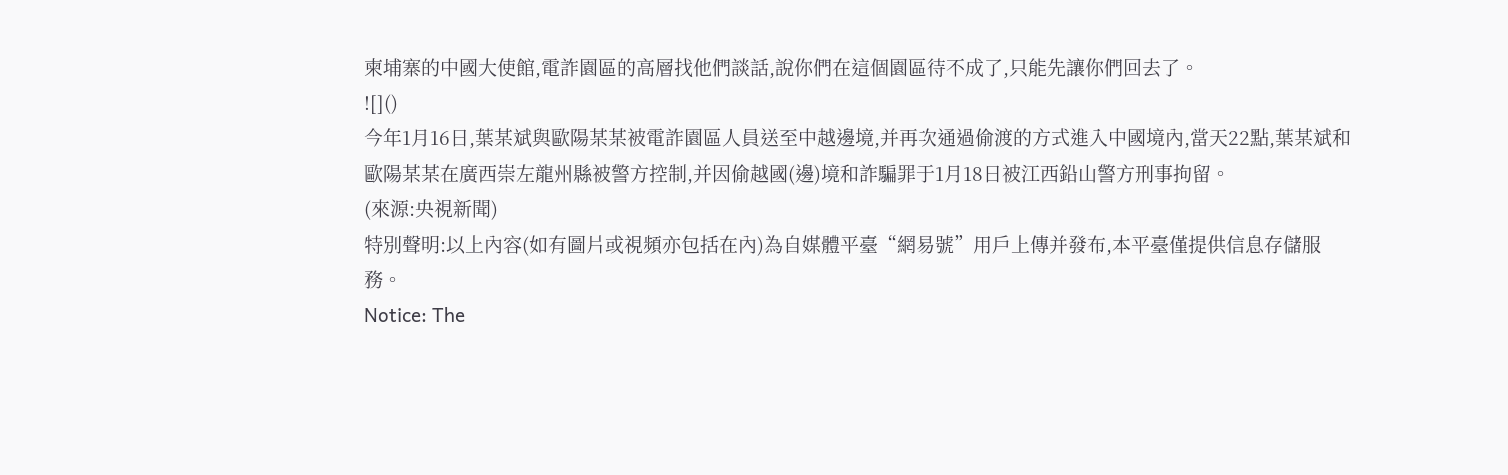柬埔寨的中國大使館,電詐園區的高層找他們談話,說你們在這個園區待不成了,只能先讓你們回去了。
![]()
今年1月16日,葉某斌與歐陽某某被電詐園區人員送至中越邊境,并再次通過偷渡的方式進入中國境內,當天22點,葉某斌和歐陽某某在廣西崇左龍州縣被警方控制,并因偷越國(邊)境和詐騙罪于1月18日被江西鉛山警方刑事拘留。
(來源:央視新聞)
特別聲明:以上內容(如有圖片或視頻亦包括在內)為自媒體平臺“網易號”用戶上傳并發布,本平臺僅提供信息存儲服務。
Notice: The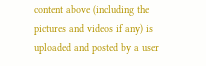content above (including the pictures and videos if any) is uploaded and posted by a user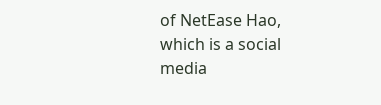of NetEase Hao, which is a social media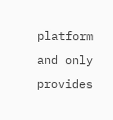platform and only provides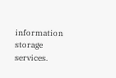information storage services.